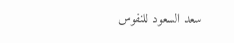سعد السعود للنفوس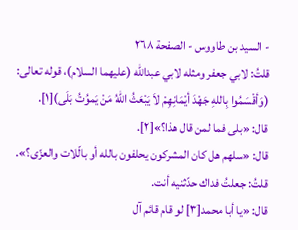- السيد بن طاووس - الصفحة ٢٦٨
قلتُ: لابي جعفر ومثله لابي عبدالله (عليهما السلام)، قوله تعالى: (وَأقْسَمُوا بِاللهِ جَهْدَ أيْمَانِهِمْ لاَ يَبْعَثُ اللهُ مَنْ يَموُتُ بَلَى)[١].
قال: «بلى فما لمن قال هذا؟»[٢].
قال: «سلهم هل كان المشركون يحلفون بالله أو بالّلات والعزّى؟».
قلتُ: جعلتُ فداك حدّثنيه أنت.
قال: «يا أبا محمد[٣] لو قام قائم آل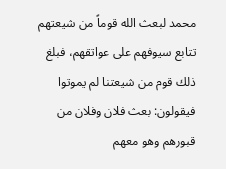محمد لبعث الله قوماً من شيعتهم تتابع سيوفهم على عواتقهم، فبلغ ذلك قوم من شيعتنا لم يموتوا فيقولون: بعث فلان وفلان من قبورهم وهو معهم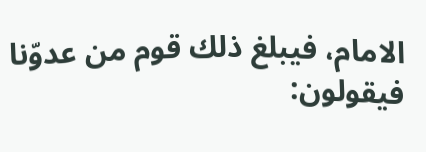الامام، فيبلغ ذلك قوم من عدوّنا فيقولون: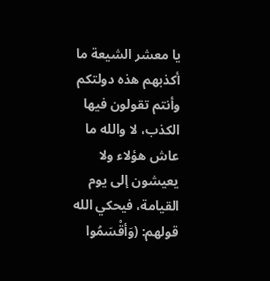يا معشر الشيعة ما أكذبهم هذه دولتكم وأنتم تقولون فيها الكذب، لا والله ما عاش هؤلاء ولا يعيشون إلى يوم القيامة، فيحكي الله قولهم: (وَأقْسَمُوا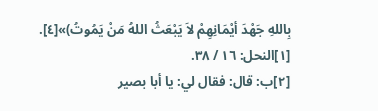بِاللهِ جَهْدَ أيْمَانِهِمْ لاَ يَبْعَثُ اللهُ مَنْ يَمُوتُ)»[٤].
[١]النحل: ١٦ / ٣٨.
[٢]ب: قال: فقال لي: يا أبا بصير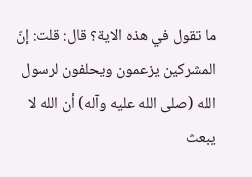ما تقول في هذه الاية؟ قال: قلت: إنّ المشركين يزعمون ويحلفون لرسول الله (صلى الله عليه وآله) أن الله لا يبعث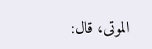الموتى، قال: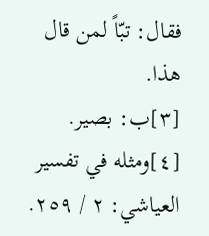فقال: تبّاً لمن قال هذا.
[٣]ب: بصير.
[٤]ومثله في تفسير العياشي: ٢ / ٢٥٩.